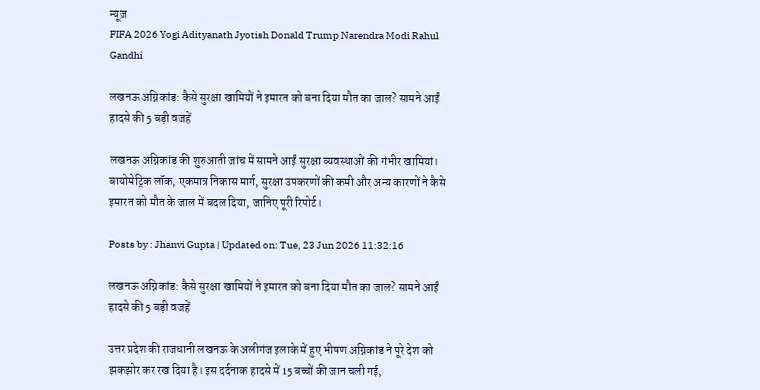न्यूज़
FIFA 2026 Yogi Adityanath Jyotish Donald Trump Narendra Modi Rahul Gandhi

लखनऊ अग्निकांड: कैसे सुरक्षा खामियों ने इमारत को बना दिया मौत का जाल? सामने आईं हादसे की 5 बड़ी वजहें

लखनऊ अग्निकांड की शुरुआती जांच में सामने आईं सुरक्षा व्यवस्थाओं की गंभीर खामियां। बायोमेट्रिक लॉक, एकमात्र निकास मार्ग, सुरक्षा उपकरणों की कमी और अन्य कारणों ने कैसे इमारत को मौत के जाल में बदल दिया, जानिए पूरी रिपोर्ट।

Posts by : Jhanvi Gupta | Updated on: Tue, 23 Jun 2026 11:32:16

लखनऊ अग्निकांड: कैसे सुरक्षा खामियों ने इमारत को बना दिया मौत का जाल? सामने आईं हादसे की 5 बड़ी वजहें

उत्तर प्रदेश की राजधानी लखनऊ के अलीगंज इलाके में हुए भीषण अग्निकांड ने पूरे देश को झकझोर कर रख दिया है। इस दर्दनाक हादसे में 15 बच्चों की जान चली गई,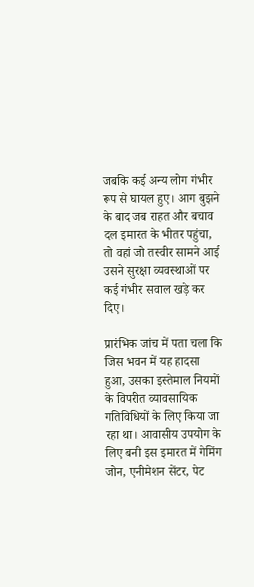जबकि कई अन्य लोग गंभीर रूप से घायल हुए। आग बुझने के बाद जब राहत और बचाव दल इमारत के भीतर पहुंचा, तो वहां जो तस्वीर सामने आई उसने सुरक्षा व्यवस्थाओं पर कई गंभीर सवाल खड़े कर दिए।

प्रारंभिक जांच में पता चला कि जिस भवन में यह हादसा हुआ, उसका इस्तेमाल नियमों के विपरीत व्यावसायिक गतिविधियों के लिए किया जा रहा था। आवासीय उपयोग के लिए बनी इस इमारत में गेमिंग जोन, एनीमेशन सेंटर, पेट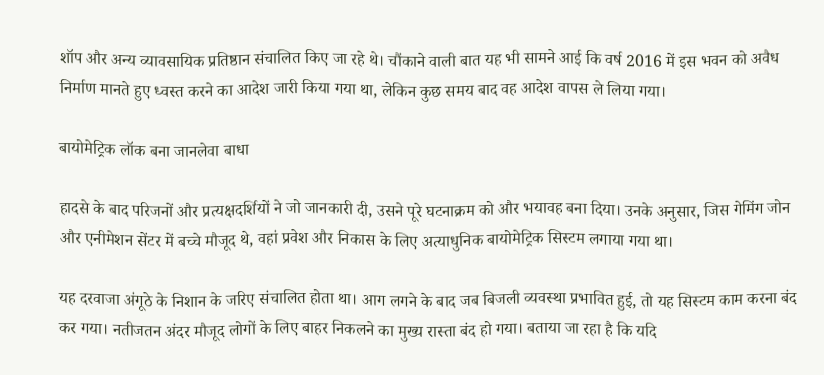शॉप और अन्य व्यावसायिक प्रतिष्ठान संचालित किए जा रहे थे। चौंकाने वाली बात यह भी सामने आई कि वर्ष 2016 में इस भवन को अवैध निर्माण मानते हुए ध्वस्त करने का आदेश जारी किया गया था, लेकिन कुछ समय बाद वह आदेश वापस ले लिया गया।

बायोमेट्रिक लॉक बना जानलेवा बाधा

हादसे के बाद परिजनों और प्रत्यक्षदर्शियों ने जो जानकारी दी, उसने पूरे घटनाक्रम को और भयावह बना दिया। उनके अनुसार, जिस गेमिंग जोन और एनीमेशन सेंटर में बच्चे मौजूद थे, वहां प्रवेश और निकास के लिए अत्याधुनिक बायोमेट्रिक सिस्टम लगाया गया था।

यह दरवाजा अंगूठे के निशान के जरिए संचालित होता था। आग लगने के बाद जब बिजली व्यवस्था प्रभावित हुई, तो यह सिस्टम काम करना बंद कर गया। नतीजतन अंदर मौजूद लोगों के लिए बाहर निकलने का मुख्य रास्ता बंद हो गया। बताया जा रहा है कि यदि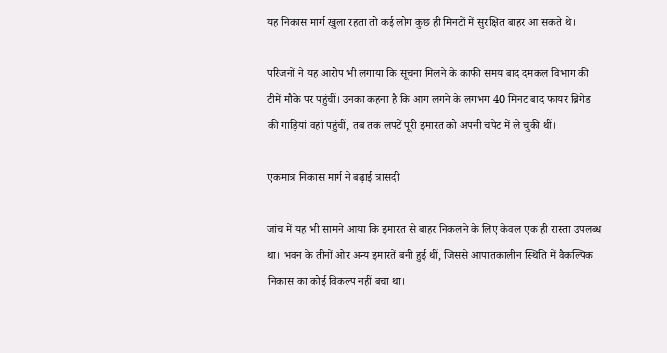यह निकास मार्ग खुला रहता तो कई लोग कुछ ही मिनटों में सुरक्षित बाहर आ सकते थे।

परिजनों ने यह आरोप भी लगाया कि सूचना मिलने के काफी समय बाद दमकल विभाग की टीमें मौके पर पहुंचीं। उनका कहना है कि आग लगने के लगभग 40 मिनट बाद फायर ब्रिगेड की गाड़ियां वहां पहुंचीं, तब तक लपटें पूरी इमारत को अपनी चपेट में ले चुकी थीं।

एकमात्र निकास मार्ग ने बढ़ाई त्रासदी

जांच में यह भी सामने आया कि इमारत से बाहर निकलने के लिए केवल एक ही रास्ता उपलब्ध था। भवन के तीनों ओर अन्य इमारतें बनी हुई थीं, जिससे आपातकालीन स्थिति में वैकल्पिक निकास का कोई विकल्प नहीं बचा था।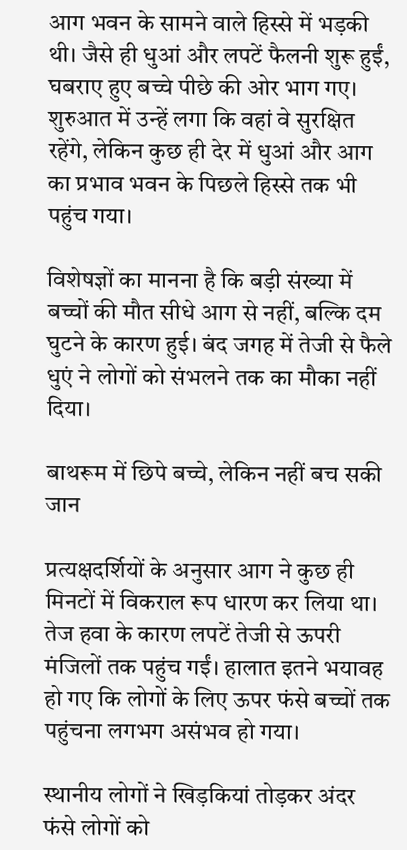आग भवन के सामने वाले हिस्से में भड़की थी। जैसे ही धुआं और लपटें फैलनी शुरू हुईं, घबराए हुए बच्चे पीछे की ओर भाग गए। शुरुआत में उन्हें लगा कि वहां वे सुरक्षित रहेंगे, लेकिन कुछ ही देर में धुआं और आग का प्रभाव भवन के पिछले हिस्से तक भी पहुंच गया।

विशेषज्ञों का मानना है कि बड़ी संख्या में बच्चों की मौत सीधे आग से नहीं, बल्कि दम घुटने के कारण हुई। बंद जगह में तेजी से फैले धुएं ने लोगों को संभलने तक का मौका नहीं दिया।

बाथरूम में छिपे बच्चे, लेकिन नहीं बच सकी जान

प्रत्यक्षदर्शियों के अनुसार आग ने कुछ ही मिनटों में विकराल रूप धारण कर लिया था। तेज हवा के कारण लपटें तेजी से ऊपरी मंजिलों तक पहुंच गईं। हालात इतने भयावह हो गए कि लोगों के लिए ऊपर फंसे बच्चों तक पहुंचना लगभग असंभव हो गया।

स्थानीय लोगों ने खिड़कियां तोड़कर अंदर फंसे लोगों को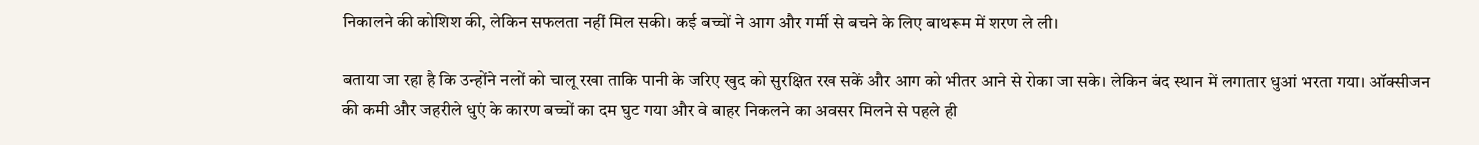निकालने की कोशिश की, लेकिन सफलता नहीं मिल सकी। कई बच्चों ने आग और गर्मी से बचने के लिए बाथरूम में शरण ले ली।

बताया जा रहा है कि उन्होंने नलों को चालू रखा ताकि पानी के जरिए खुद को सुरक्षित रख सकें और आग को भीतर आने से रोका जा सके। लेकिन बंद स्थान में लगातार धुआं भरता गया। ऑक्सीजन की कमी और जहरीले धुएं के कारण बच्चों का दम घुट गया और वे बाहर निकलने का अवसर मिलने से पहले ही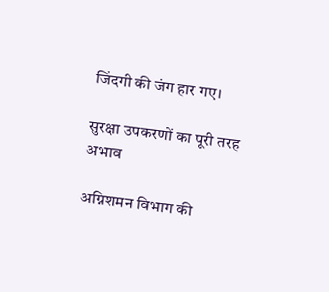जिंदगी की जंग हार गए।

सुरक्षा उपकरणों का पूरी तरह अभाव

अग्निशमन विभाग की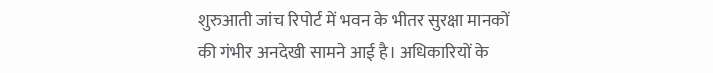शुरुआती जांच रिपोर्ट में भवन के भीतर सुरक्षा मानकों की गंभीर अनदेखी सामने आई है। अधिकारियों के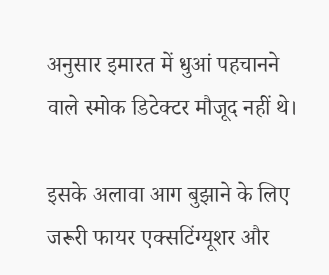अनुसार इमारत में धुआं पहचानने वाले स्मोक डिटेक्टर मौजूद नहीं थे।

इसके अलावा आग बुझाने के लिए जरूरी फायर एक्सटिंग्यूशर और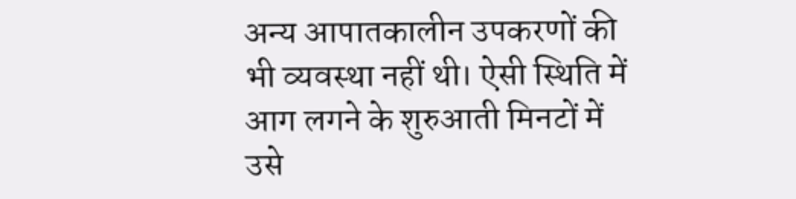अन्य आपातकालीन उपकरणों की भी व्यवस्था नहीं थी। ऐसी स्थिति में आग लगने के शुरुआती मिनटों में उसे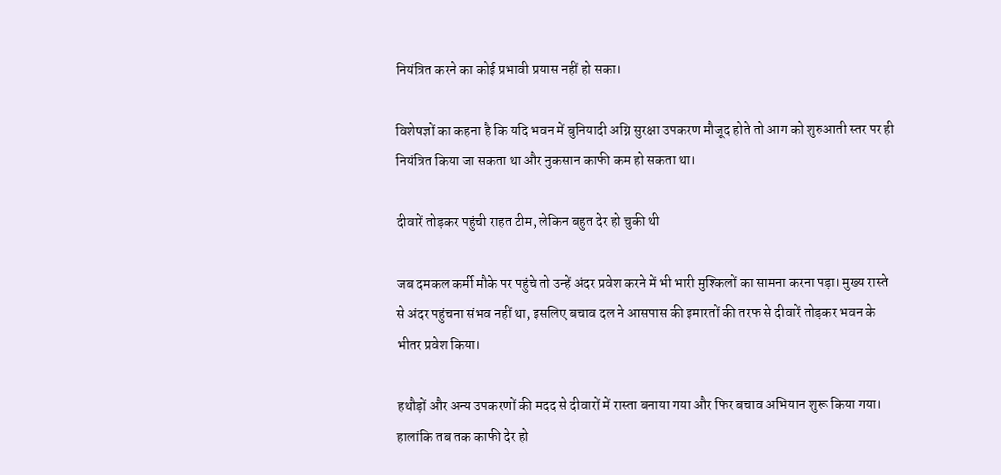नियंत्रित करने का कोई प्रभावी प्रयास नहीं हो सका।

विशेषज्ञों का कहना है कि यदि भवन में बुनियादी अग्नि सुरक्षा उपकरण मौजूद होते तो आग को शुरुआती स्तर पर ही नियंत्रित किया जा सकता था और नुकसान काफी कम हो सकता था।

दीवारें तोड़कर पहुंची राहत टीम, लेकिन बहुत देर हो चुकी थी

जब दमकल कर्मी मौके पर पहुंचे तो उन्हें अंदर प्रवेश करने में भी भारी मुश्किलों का सामना करना पड़ा। मुख्य रास्ते से अंदर पहुंचना संभव नहीं था, इसलिए बचाव दल ने आसपास की इमारतों की तरफ से दीवारें तोड़कर भवन के भीतर प्रवेश किया।

हथौड़ों और अन्य उपकरणों की मदद से दीवारों में रास्ता बनाया गया और फिर बचाव अभियान शुरू किया गया। हालांकि तब तक काफी देर हो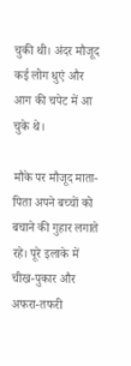चुकी थी। अंदर मौजूद कई लोग धुएं और आग की चपेट में आ चुके थे।

मौके पर मौजूद माता-पिता अपने बच्चों को बचाने की गुहार लगाते रहे। पूरे इलाके में चीख-पुकार और अफरा-तफरी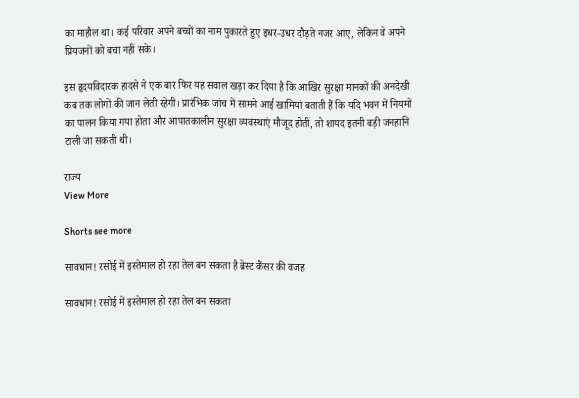का माहौल था। कई परिवार अपने बच्चों का नाम पुकारते हुए इधर-उधर दौड़ते नजर आए, लेकिन वे अपने प्रियजनों को बचा नहीं सके।

इस हृदयविदारक हादसे ने एक बार फिर यह सवाल खड़ा कर दिया है कि आखिर सुरक्षा मानकों की अनदेखी कब तक लोगों की जान लेती रहेगी। प्रारंभिक जांच में सामने आई खामियां बताती हैं कि यदि भवन में नियमों का पालन किया गया होता और आपातकालीन सुरक्षा व्यवस्थाएं मौजूद होतीं, तो शायद इतनी बड़ी जनहानि टाली जा सकती थी।

राज्य
View More

Shorts see more

सावधान! रसोई में इस्तेमाल हो रहा तेल बन सकता है ब्रेस्ट कैंसर की वजह

सावधान! रसोई में इस्तेमाल हो रहा तेल बन सकता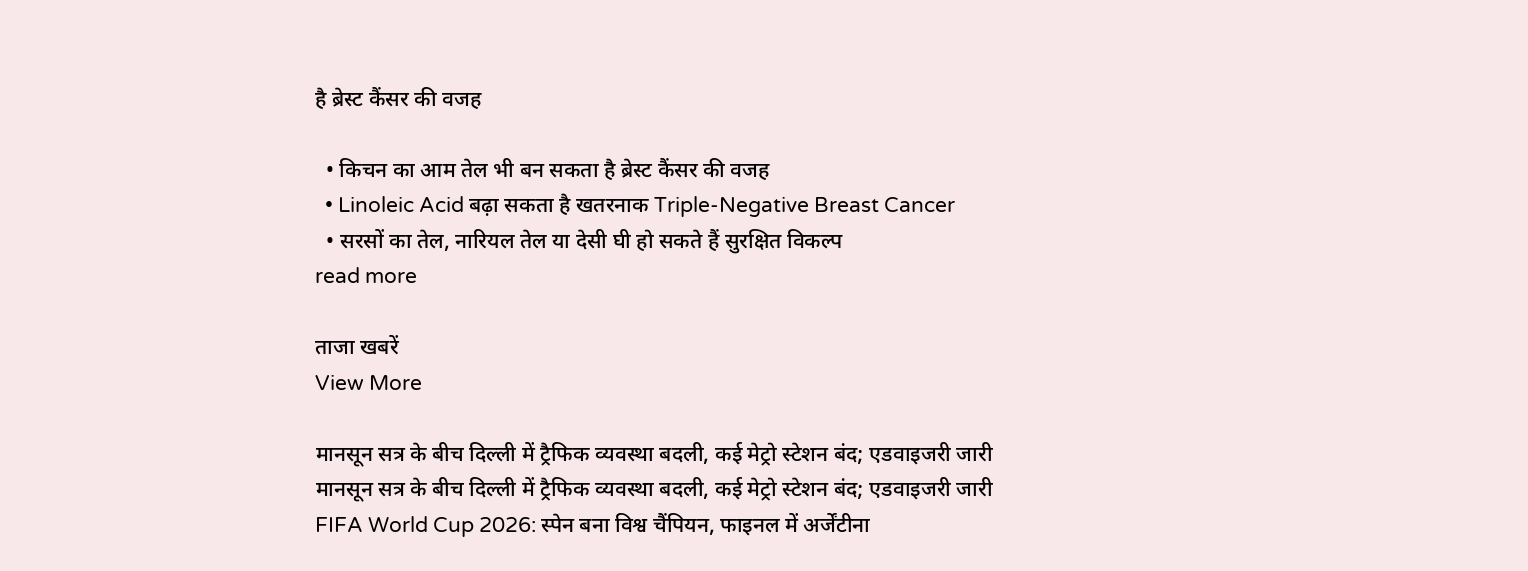है ब्रेस्ट कैंसर की वजह

  • किचन का आम तेल भी बन सकता है ब्रेस्ट कैंसर की वजह
  • Linoleic Acid बढ़ा सकता है खतरनाक Triple-Negative Breast Cancer
  • सरसों का तेल, नारियल तेल या देसी घी हो सकते हैं सुरक्षित विकल्प
read more

ताजा खबरें
View More

मानसून सत्र के बीच दिल्ली में ट्रैफिक व्यवस्था बदली, कई मेट्रो स्टेशन बंद; एडवाइजरी जारी
मानसून सत्र के बीच दिल्ली में ट्रैफिक व्यवस्था बदली, कई मेट्रो स्टेशन बंद; एडवाइजरी जारी
FIFA World Cup 2026: स्पेन बना विश्व चैंपियन, फाइनल में अर्जेंटीना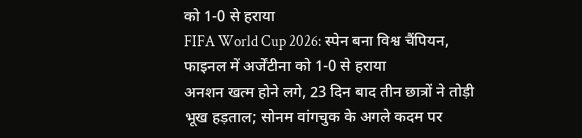को 1-0 से हराया
FIFA World Cup 2026: स्पेन बना विश्व चैंपियन, फाइनल में अर्जेंटीना को 1-0 से हराया
अनशन खत्म होने लगे, 23 दिन बाद तीन छात्रों ने तोड़ी भूख हड़ताल; सोनम वांगचुक के अगले कदम पर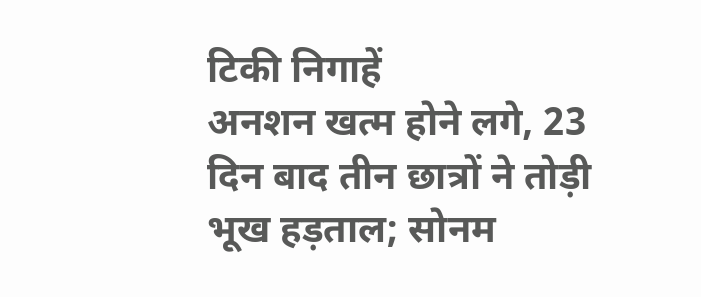टिकी निगाहें
अनशन खत्म होने लगे, 23 दिन बाद तीन छात्रों ने तोड़ी भूख हड़ताल; सोनम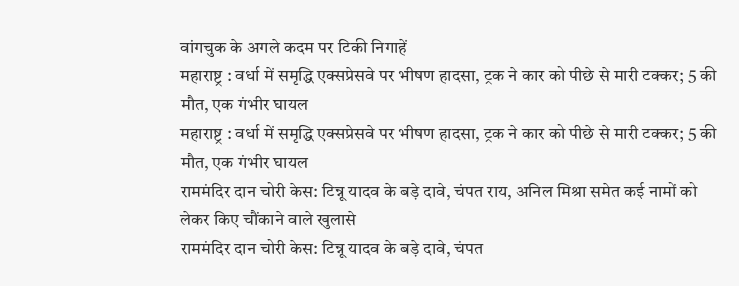वांगचुक के अगले कदम पर टिकी निगाहें
महाराष्ट्र : वर्धा में समृद्धि एक्सप्रेसवे पर भीषण हादसा, ट्रक ने कार को पीछे से मारी टक्कर; 5 की मौत, एक गंभीर घायल
महाराष्ट्र : वर्धा में समृद्धि एक्सप्रेसवे पर भीषण हादसा, ट्रक ने कार को पीछे से मारी टक्कर; 5 की मौत, एक गंभीर घायल
राममंदिर दान चोरी केस: टिन्नू यादव के बड़े दावे, चंपत राय, अनिल मिश्रा समेत कई नामों को लेकर किए चौंकाने वाले खुलासे
राममंदिर दान चोरी केस: टिन्नू यादव के बड़े दावे, चंपत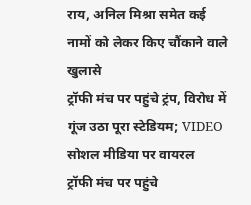राय, अनिल मिश्रा समेत कई नामों को लेकर किए चौंकाने वाले खुलासे
ट्रॉफी मंच पर पहुंचे ट्रंप, विरोध में गूंज उठा पूरा स्टेडियम; VIDEO सोशल मीडिया पर वायरल
ट्रॉफी मंच पर पहुंचे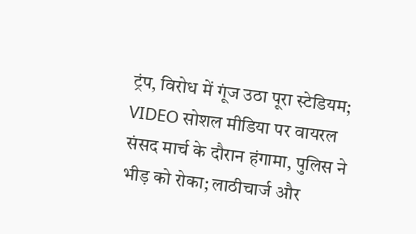ट्रंप, विरोध में गूंज उठा पूरा स्टेडियम; VIDEO सोशल मीडिया पर वायरल
संसद मार्च के दौरान हंगामा, पुलिस ने भीड़ को रोका; लाठीचार्ज और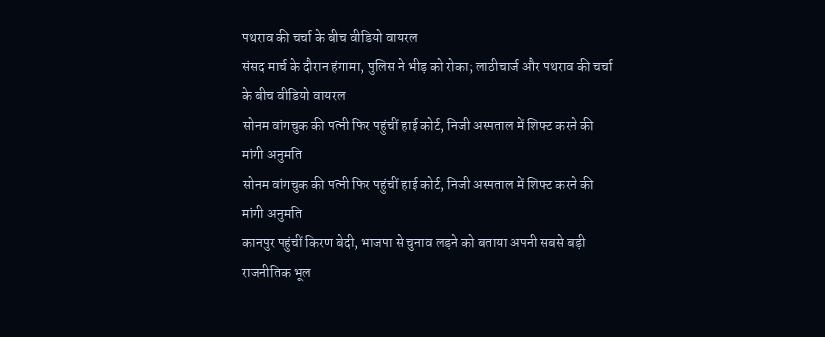पथराव की चर्चा के बीच वीडियो वायरल
संसद मार्च के दौरान हंगामा, पुलिस ने भीड़ को रोका; लाठीचार्ज और पथराव की चर्चा के बीच वीडियो वायरल
सोनम वांगचुक की पत्नी फिर पहुंचीं हाई कोर्ट, निजी अस्पताल में शिफ्ट करने की मांगी अनुमति
सोनम वांगचुक की पत्नी फिर पहुंचीं हाई कोर्ट, निजी अस्पताल में शिफ्ट करने की मांगी अनुमति
कानपुर पहुंचीं किरण बेदी, भाजपा से चुनाव लड़ने को बताया अपनी सबसे बड़ी राजनीतिक भूल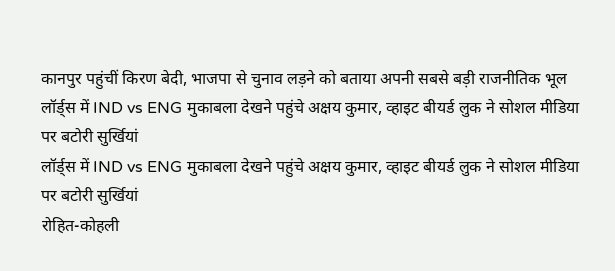कानपुर पहुंचीं किरण बेदी, भाजपा से चुनाव लड़ने को बताया अपनी सबसे बड़ी राजनीतिक भूल
लॉर्ड्स में IND vs ENG मुकाबला देखने पहुंचे अक्षय कुमार, व्हाइट बीयर्ड लुक ने सोशल मीडिया पर बटोरी सुर्खियां
लॉर्ड्स में IND vs ENG मुकाबला देखने पहुंचे अक्षय कुमार, व्हाइट बीयर्ड लुक ने सोशल मीडिया पर बटोरी सुर्खियां
रोहित-कोहली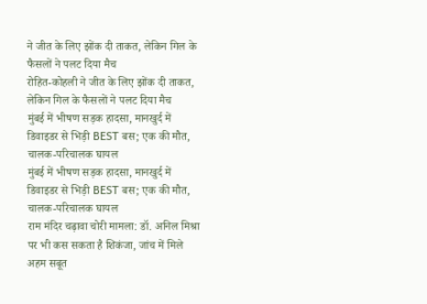ने जीत के लिए झोंक दी ताकत, लेकिन गिल के फैसलों ने पलट दिया मैच
रोहित-कोहली ने जीत के लिए झोंक दी ताकत, लेकिन गिल के फैसलों ने पलट दिया मैच
मुंबई में भीषण सड़क हादसा, मानखुर्द में डिवाइडर से भिड़ी BEST बस; एक की मौत, चालक-परिचालक घायल
मुंबई में भीषण सड़क हादसा, मानखुर्द में डिवाइडर से भिड़ी BEST बस; एक की मौत, चालक-परिचालक घायल
राम मंदिर चढ़ावा चोरी मामला: डॉ. अनिल मिश्रा पर भी कस सकता है शिकंजा, जांच में मिले अहम सबूत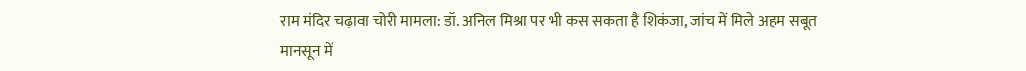राम मंदिर चढ़ावा चोरी मामला: डॉ. अनिल मिश्रा पर भी कस सकता है शिकंजा, जांच में मिले अहम सबूत
मानसून में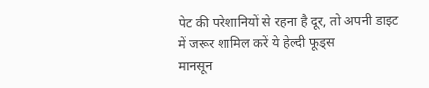पेट की परेशानियों से रहना है दूर, तो अपनी डाइट में जरूर शामिल करें ये हेल्दी फूड्स
मानसून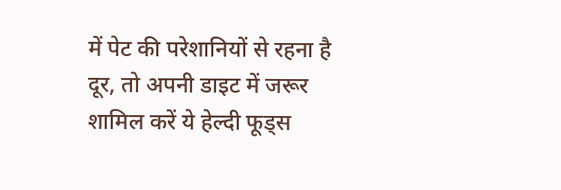में पेट की परेशानियों से रहना है दूर, तो अपनी डाइट में जरूर शामिल करें ये हेल्दी फूड्स